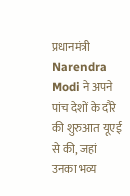प्रधानमंत्री Narendra Modi ने अपने पांच देशों के दौरे की शुरुआत यूएई से की, जहां उनका भव्य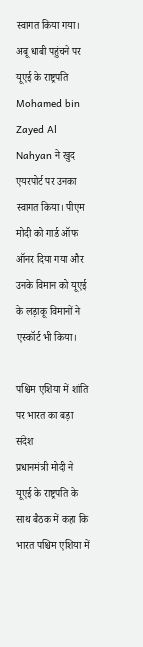स्वागत किया गया। अबू धाबी पहुंचने पर यूएई के राष्ट्रपति Mohamed bin Zayed Al Nahyan ने खुद एयरपोर्ट पर उनका स्वागत किया। पीएम मोदी को गार्ड ऑफ ऑनर दिया गया और उनके विमान को यूएई के लड़ाकू विमानों ने एस्कॉर्ट भी किया।

पश्चिम एशिया में शांति पर भारत का बड़ा संदेश
प्रधानमंत्री मोदी ने यूएई के राष्ट्रपति के साथ बैठक में कहा कि भारत पश्चिम एशिया में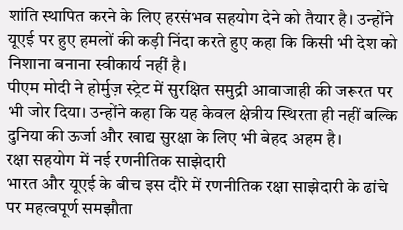शांति स्थापित करने के लिए हरसंभव सहयोग देने को तैयार है। उन्होंने यूएई पर हुए हमलों की कड़ी निंदा करते हुए कहा कि किसी भी देश को निशाना बनाना स्वीकार्य नहीं है।
पीएम मोदी ने होर्मुज़ स्ट्रेट में सुरक्षित समुद्री आवाजाही की जरूरत पर भी जोर दिया। उन्होंने कहा कि यह केवल क्षेत्रीय स्थिरता ही नहीं बल्कि दुनिया की ऊर्जा और खाद्य सुरक्षा के लिए भी बेहद अहम है।
रक्षा सहयोग में नई रणनीतिक साझेदारी
भारत और यूएई के बीच इस दौरे में रणनीतिक रक्षा साझेदारी के ढांचे पर महत्वपूर्ण समझौता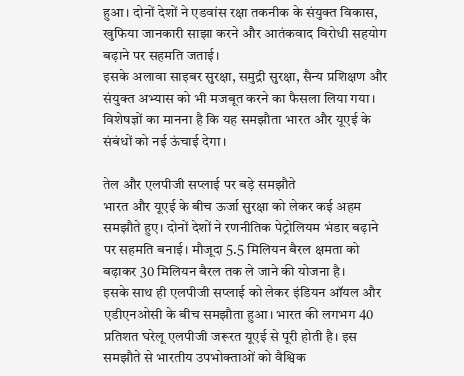हुआ। दोनों देशों ने एडवांस रक्षा तकनीक के संयुक्त विकास, खुफिया जानकारी साझा करने और आतंकवाद विरोधी सहयोग बढ़ाने पर सहमति जताई।
इसके अलावा साइबर सुरक्षा, समुद्री सुरक्षा, सैन्य प्रशिक्षण और संयुक्त अभ्यास को भी मजबूत करने का फैसला लिया गया। विशेषज्ञों का मानना है कि यह समझौता भारत और यूएई के संबंधों को नई ऊंचाई देगा।

तेल और एलपीजी सप्लाई पर बड़े समझौते
भारत और यूएई के बीच ऊर्जा सुरक्षा को लेकर कई अहम समझौते हुए। दोनों देशों ने रणनीतिक पेट्रोलियम भंडार बढ़ाने पर सहमति बनाई। मौजूदा 5.5 मिलियन बैरल क्षमता को बढ़ाकर 30 मिलियन बैरल तक ले जाने की योजना है।
इसके साथ ही एलपीजी सप्लाई को लेकर इंडियन ऑयल और एडीएनओसी के बीच समझौता हुआ। भारत की लगभग 40 प्रतिशत घरेलू एलपीजी जरूरत यूएई से पूरी होती है। इस समझौते से भारतीय उपभोक्ताओं को वैश्विक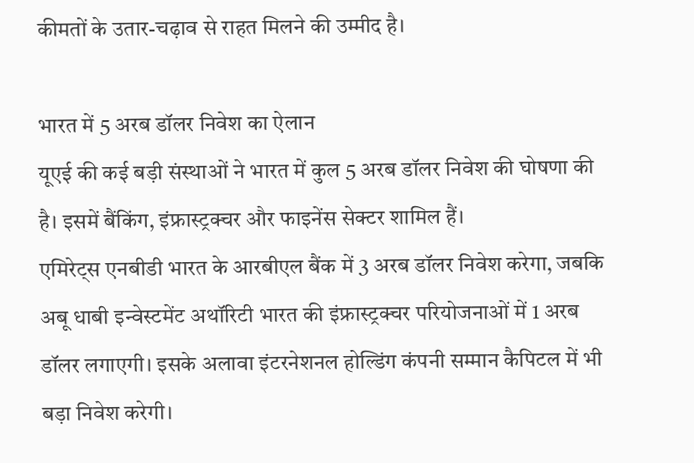कीमतों के उतार-चढ़ाव से राहत मिलने की उम्मीद है।

भारत में 5 अरब डॉलर निवेश का ऐलान
यूएई की कई बड़ी संस्थाओं ने भारत में कुल 5 अरब डॉलर निवेश की घोषणा की है। इसमें बैंकिंग, इंफ्रास्ट्रक्चर और फाइनेंस सेक्टर शामिल हैं।
एमिरेट्स एनबीडी भारत के आरबीएल बैंक में 3 अरब डॉलर निवेश करेगा, जबकि अबू धाबी इन्वेस्टमेंट अथॉरिटी भारत की इंफ्रास्ट्रक्चर परियोजनाओं में 1 अरब डॉलर लगाएगी। इसके अलावा इंटरनेशनल होल्डिंग कंपनी सम्मान कैपिटल में भी बड़ा निवेश करेगी।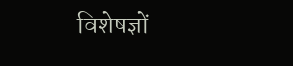विशेषज्ञों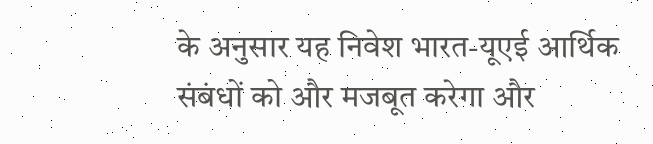के अनुसार यह निवेश भारत-यूएई आर्थिक संबंधों को और मजबूत करेगा और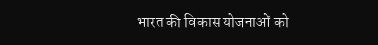भारत की विकास योजनाओं को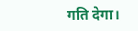गति देगा।